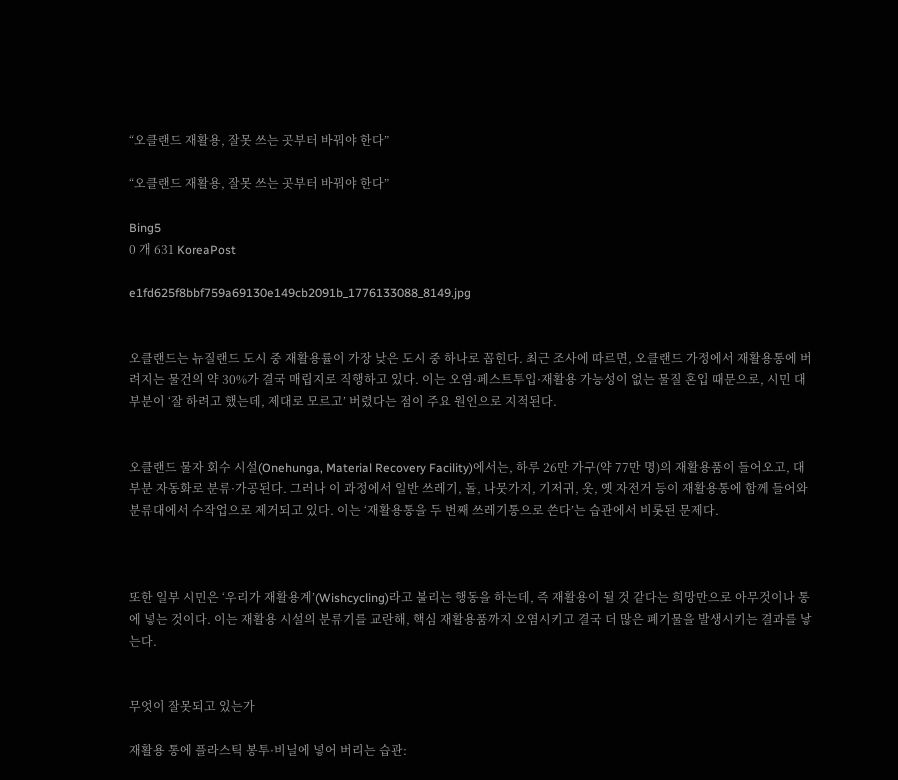“오클랜드 재활용, 잘못 쓰는 곳부터 바꿔야 한다”

“오클랜드 재활용, 잘못 쓰는 곳부터 바꿔야 한다”

Bing5
0 개 631 KoreaPost

e1fd625f8bbf759a69130e149cb2091b_1776133088_8149.jpg


오클랜드는 뉴질랜드 도시 중 재활용률이 가장 낮은 도시 중 하나로 꼽힌다. 최근 조사에 따르면, 오클랜드 가정에서 재활용통에 버려지는 물건의 약 30%가 결국 매립지로 직행하고 있다. 이는 오염·페스트투입·재활용 가능성이 없는 물질 혼입 때문으로, 시민 대부분이 ‘잘 하려고 했는데, 제대로 모르고’ 버렸다는 점이 주요 원인으로 지적된다.


오클랜드 물자 회수 시설(Onehunga, Material Recovery Facility)에서는, 하루 26만 가구(약 77만 명)의 재활용품이 들어오고, 대부분 자동화로 분류·가공된다. 그러나 이 과정에서 일반 쓰레기, 돌, 나뭇가지, 기저귀, 옷, 옛 자전거 등이 재활용통에 함께 들어와 분류대에서 수작업으로 제거되고 있다. 이는 ‘재활용통을 두 번째 쓰레기통으로 쓴다’는 습관에서 비롯된 문제다.



또한 일부 시민은 ‘우리가 재활용계’(Wishcycling)라고 불리는 행동을 하는데, 즉 재활용이 될 것 같다는 희망만으로 아무것이나 통에 넣는 것이다. 이는 재활용 시설의 분류기를 교란해, 핵심 재활용품까지 오염시키고 결국 더 많은 폐기물을 발생시키는 결과를 낳는다.


무엇이 잘못되고 있는가

재활용 통에 플라스틱 봉투·비닐에 넣어 버리는 습관: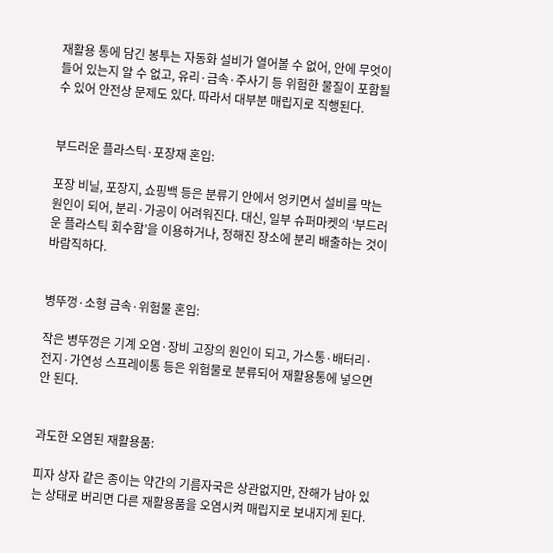재활용 통에 담긴 봉투는 자동화 설비가 열어볼 수 없어, 안에 무엇이 들어 있는지 알 수 없고, 유리·금속·주사기 등 위험한 물질이 포함될 수 있어 안전상 문제도 있다. 따라서 대부분 매립지로 직행된다.


부드러운 플라스틱·포장재 혼입:

포장 비닐, 포장지, 쇼핑백 등은 분류기 안에서 엉키면서 설비를 막는 원인이 되어, 분리·가공이 어려워진다. 대신, 일부 슈퍼마켓의 ‘부드러운 플라스틱 회수함’을 이용하거나, 정해진 장소에 분리 배출하는 것이 바람직하다.


병뚜껑·소형 금속·위험물 혼입:

작은 병뚜껑은 기계 오염·장비 고장의 원인이 되고, 가스통·배터리·전지·가연성 스프레이통 등은 위험물로 분류되어 재활용통에 넣으면 안 된다.


과도한 오염된 재활용품:

피자 상자 같은 종이는 약간의 기름자국은 상관없지만, 잔해가 남아 있는 상태로 버리면 다른 재활용품을 오염시켜 매립지로 보내지게 된다.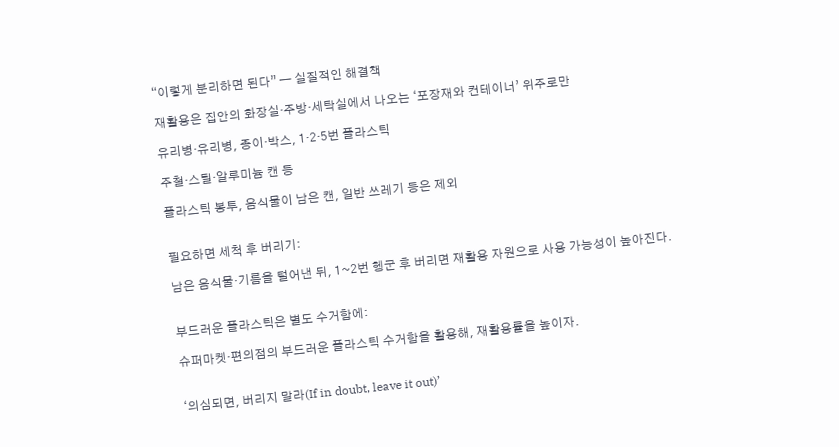“이렇게 분리하면 된다” — 실질적인 해결책

재활용은 집안의 화장실·주방·세탁실에서 나오는 ‘포장재와 컨테이너’ 위주로만

유리병·유리병, 종이·박스, 1·2·5번 플라스틱

주철·스틸·알루미늄 캔 등

플라스틱 봉투, 음식물이 남은 캔, 일반 쓰레기 등은 제외


필요하면 세척 후 버리기:

남은 음식물·기름을 털어낸 뒤, 1~2번 헹군 후 버리면 재활용 자원으로 사용 가능성이 높아진다.


부드러운 플라스틱은 별도 수거함에:

슈퍼마켓·편의점의 부드러운 플라스틱 수거함을 활용해, 재활용률을 높이자.


‘의심되면, 버리지 말라(If in doubt, leave it out)’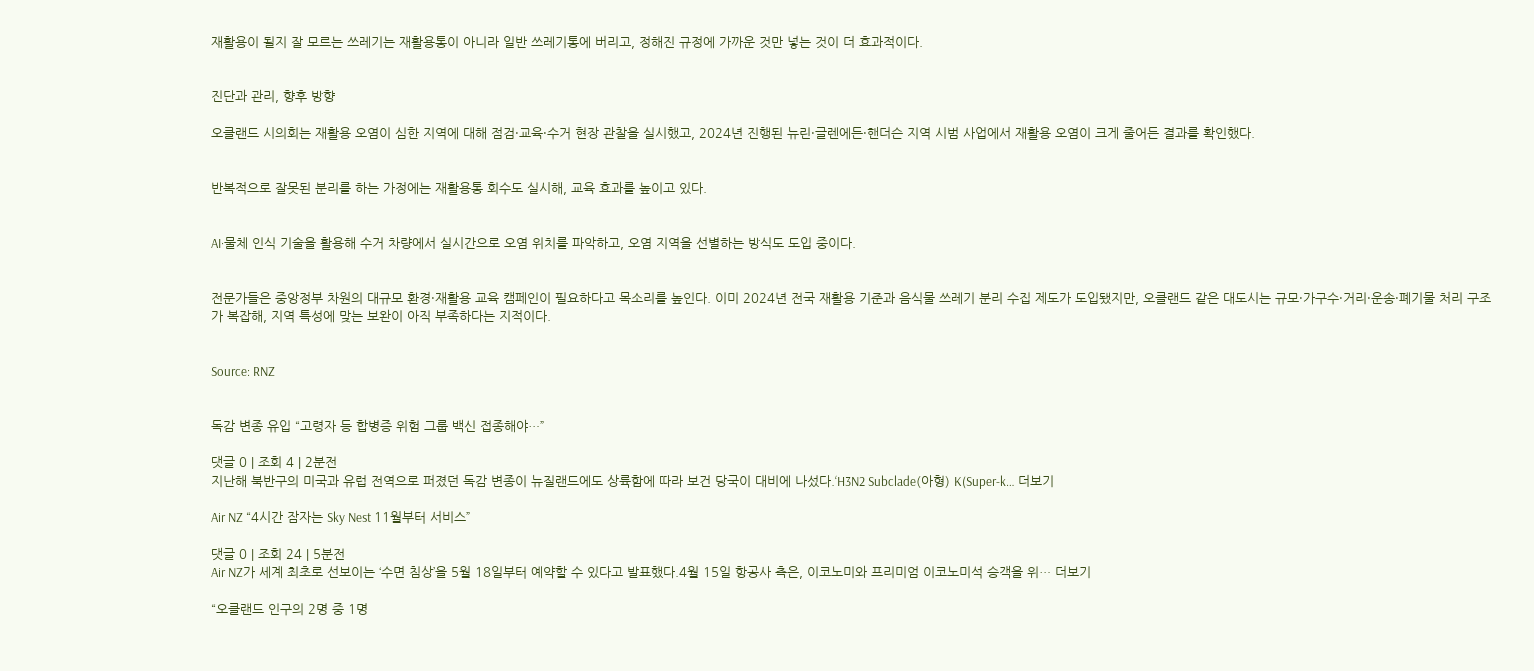재활용이 될지 잘 모르는 쓰레기는 재활용통이 아니라 일반 쓰레기통에 버리고, 정해진 규정에 가까운 것만 넣는 것이 더 효과적이다.


진단과 관리, 향후 방향

오클랜드 시의회는 재활용 오염이 심한 지역에 대해 점검·교육·수거 현장 관찰을 실시했고, 2024년 진행된 뉴린·글렌에든·핸더슨 지역 시범 사업에서 재활용 오염이 크게 줄어든 결과를 확인했다.


반복적으로 잘못된 분리를 하는 가정에는 재활용통 회수도 실시해, 교육 효과를 높이고 있다.


AI·물체 인식 기술을 활용해 수거 차량에서 실시간으로 오염 위치를 파악하고, 오염 지역을 선별하는 방식도 도입 중이다.


전문가들은 중앙정부 차원의 대규모 환경·재활용 교육 캠페인이 필요하다고 목소리를 높인다. 이미 2024년 전국 재활용 기준과 음식물 쓰레기 분리 수집 제도가 도입됐지만, 오클랜드 같은 대도시는 규모·가구수·거리·운송·폐기물 처리 구조가 복잡해, 지역 특성에 맞는 보완이 아직 부족하다는 지적이다.


Source: RNZ


독감 변종 유입 “고령자 등 합병증 위험 그룹 백신 접종해야…”

댓글 0 | 조회 4 | 2분전
지난해 북반구의 미국과 유럽 전역으로 퍼졌던 독감 변종이 뉴질랜드에도 상륙함에 따라 보건 당국이 대비에 나섰다.‘H3N2 Subclade(아형) K(Super-k… 더보기

Air NZ “4시간 잠자는 Sky Nest 11월부터 서비스”

댓글 0 | 조회 24 | 5분전
Air NZ가 세계 최초로 선보이는 ‘수면 침상’을 5월 18일부터 예약할 수 있다고 발표했다.4월 15일 항공사 측은, 이코노미와 프리미엄 이코노미석 승객을 위… 더보기

“오클랜드 인구의 2명 중 1명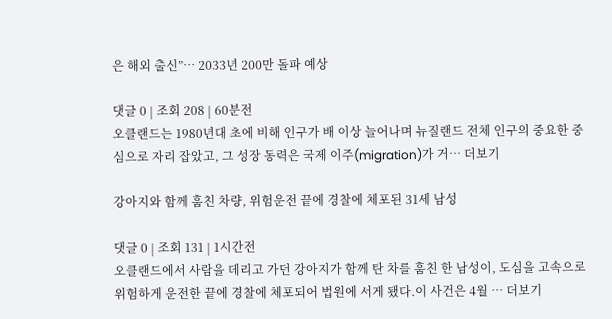은 해외 출신”… 2033년 200만 돌파 예상

댓글 0 | 조회 208 | 60분전
오클랜드는 1980년대 초에 비해 인구가 배 이상 늘어나며 뉴질랜드 전체 인구의 중요한 중심으로 자리 잡았고, 그 성장 동력은 국제 이주(migration)가 거… 더보기

강아지와 함께 훔친 차량, 위험운전 끝에 경찰에 체포된 31세 남성

댓글 0 | 조회 131 | 1시간전
오클랜드에서 사람을 데리고 가던 강아지가 함께 탄 차를 훔친 한 남성이, 도심을 고속으로 위험하게 운전한 끝에 경찰에 체포되어 법원에 서게 됐다.이 사건은 4월 … 더보기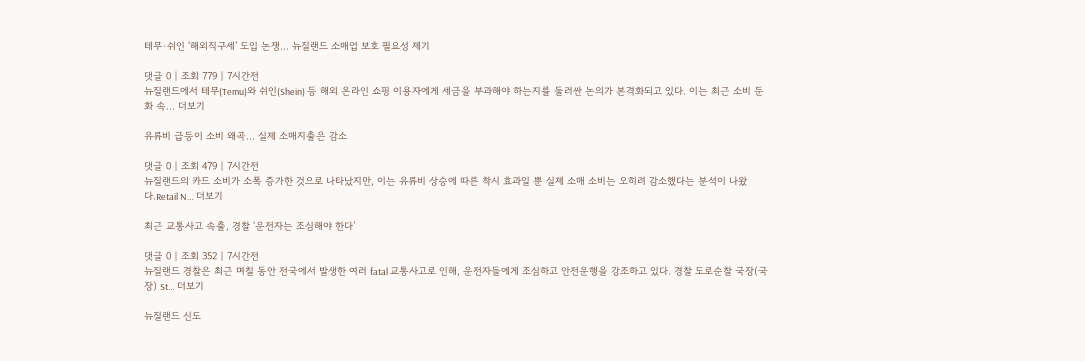테무·쉬인 ‘해외직구세’ 도입 논쟁… 뉴질랜드 소매업 보호 필요성 제기

댓글 0 | 조회 779 | 7시간전
뉴질랜드에서 테무(Temu)와 쉬인(Shein) 등 해외 온라인 쇼핑 이용자에게 세금을 부과해야 하는지를 둘러싼 논의가 본격화되고 있다. 이는 최근 소비 둔화 속… 더보기

유류비 급등이 소비 왜곡… 실제 소매지출은 감소

댓글 0 | 조회 479 | 7시간전
뉴질랜드의 카드 소비가 소폭 증가한 것으로 나타났지만, 이는 유류비 상승에 따른 착시 효과일 뿐 실제 소매 소비는 오히려 감소했다는 분석이 나왔다.Retail N… 더보기

최근 교통사고 속출, 경찰 ‘운전자는 조심해야 한다’

댓글 0 | 조회 352 | 7시간전
뉴질랜드 경찰은 최근 며칠 동안 전국에서 발생한 여러 fatal 교통사고로 인해, 운전자들에게 조심하고 안전운행을 강조하고 있다. 경찰 도로순찰 국장(국장) St… 더보기

뉴질랜드 신도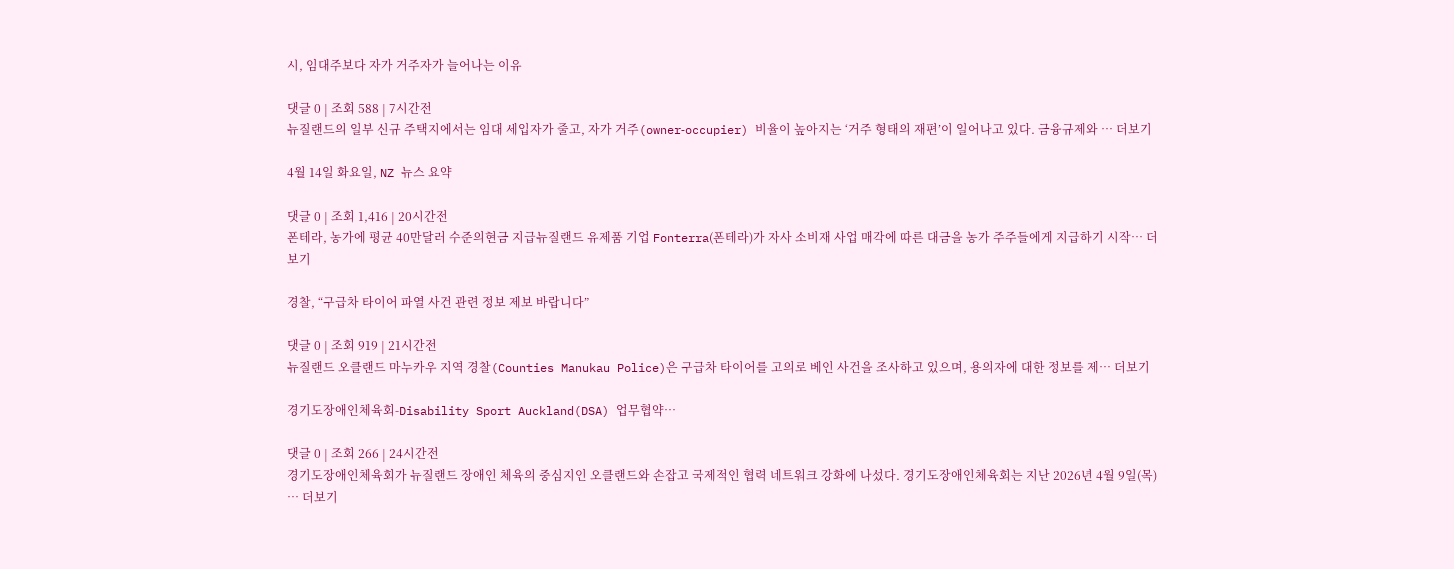시, 임대주보다 자가 거주자가 늘어나는 이유

댓글 0 | 조회 588 | 7시간전
뉴질랜드의 일부 신규 주택지에서는 임대 세입자가 줄고, 자가 거주(owner‑occupier) 비율이 높아지는 ‘거주 형태의 재편’이 일어나고 있다. 금융규제와 … 더보기

4월 14일 화요일, NZ 뉴스 요약

댓글 0 | 조회 1,416 | 20시간전
폰테라, 농가에 평균 40만달러 수준의현금 지급뉴질랜드 유제품 기업 Fonterra(폰테라)가 자사 소비재 사업 매각에 따른 대금을 농가 주주들에게 지급하기 시작… 더보기

경찰, “구급차 타이어 파열 사건 관련 정보 제보 바랍니다”

댓글 0 | 조회 919 | 21시간전
뉴질랜드 오클랜드 마누카우 지역 경찰(Counties Manukau Police)은 구급차 타이어를 고의로 베인 사건을 조사하고 있으며, 용의자에 대한 정보를 제… 더보기

경기도장애인체육회-Disability Sport Auckland(DSA) 업무협약…

댓글 0 | 조회 266 | 24시간전
경기도장애인체육회가 뉴질랜드 장애인 체육의 중심지인 오클랜드와 손잡고 국제적인 협력 네트워크 강화에 나섰다. 경기도장애인체육회는 지난 2026년 4월 9일(목) … 더보기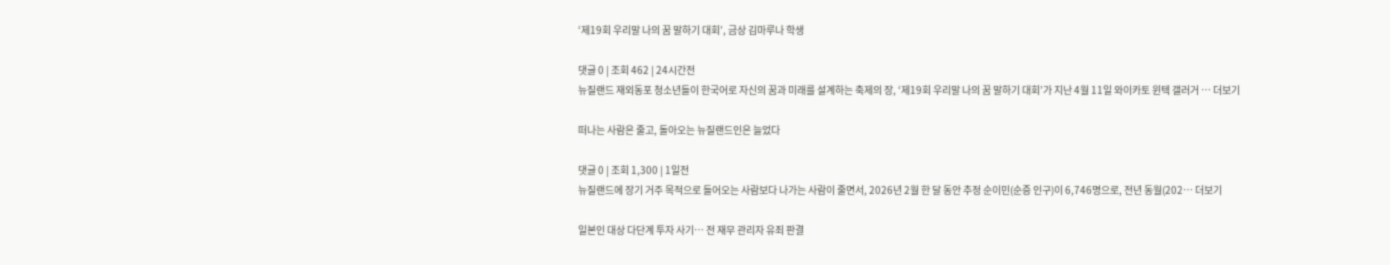‘제19회 우리말 나의 꿈 말하기 대회’, 금상 김마루나 학생

댓글 0 | 조회 462 | 24시간전
뉴질랜드 재외동포 청소년들이 한국어로 자신의 꿈과 미래를 설계하는 축제의 장, ‘제19회 우리말 나의 꿈 말하기 대회’가 지난 4월 11일 와이카토 윈텍 갤러거 … 더보기

떠나는 사람은 줄고, 돌아오는 뉴질랜드인은 늘었다

댓글 0 | 조회 1,300 | 1일전
뉴질랜드에 장기 거주 목적으로 들어오는 사람보다 나가는 사람이 줄면서, 2026년 2월 한 달 동안 추정 순이민(순증 인구)이 6,746명으로, 전년 동월(202… 더보기

일본인 대상 다단계 투자 사기… 전 재무 관리자 유죄 판결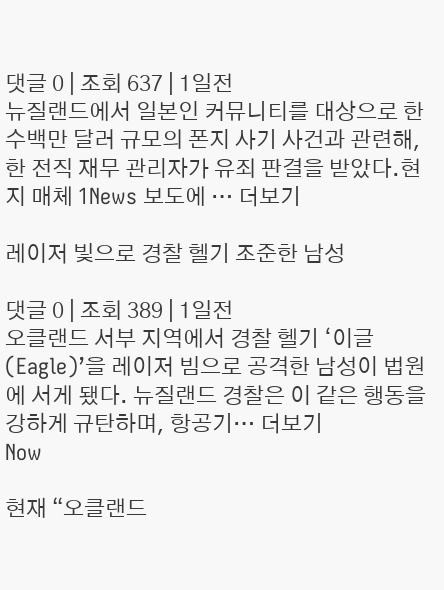댓글 0 | 조회 637 | 1일전
뉴질랜드에서 일본인 커뮤니티를 대상으로 한 수백만 달러 규모의 폰지 사기 사건과 관련해, 한 전직 재무 관리자가 유죄 판결을 받았다.현지 매체 1News 보도에 … 더보기

레이저 빛으로 경찰 헬기 조준한 남성

댓글 0 | 조회 389 | 1일전
오클랜드 서부 지역에서 경찰 헬기 ‘이글(Eagle)’을 레이저 빔으로 공격한 남성이 법원에 서게 됐다. 뉴질랜드 경찰은 이 같은 행동을 강하게 규탄하며, 항공기… 더보기
Now

현재 “오클랜드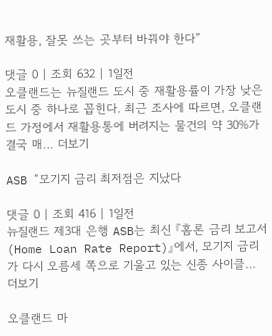재활용, 잘못 쓰는 곳부터 바꿔야 한다”

댓글 0 | 조회 632 | 1일전
오클랜드는 뉴질랜드 도시 중 재활용률이 가장 낮은 도시 중 하나로 꼽힌다. 최근 조사에 따르면, 오클랜드 가정에서 재활용통에 버려지는 물건의 약 30%가 결국 매… 더보기

ASB “모기지 금리 최저점은 지났다

댓글 0 | 조회 416 | 1일전
뉴질랜드 제3대 은행 ASB는 최신 『홈론 금리 보고서(Home Loan Rate Report)』에서, 모기지 금리가 다시 오름세 쪽으로 기울고 있는 신종 사이클… 더보기

오클랜드 마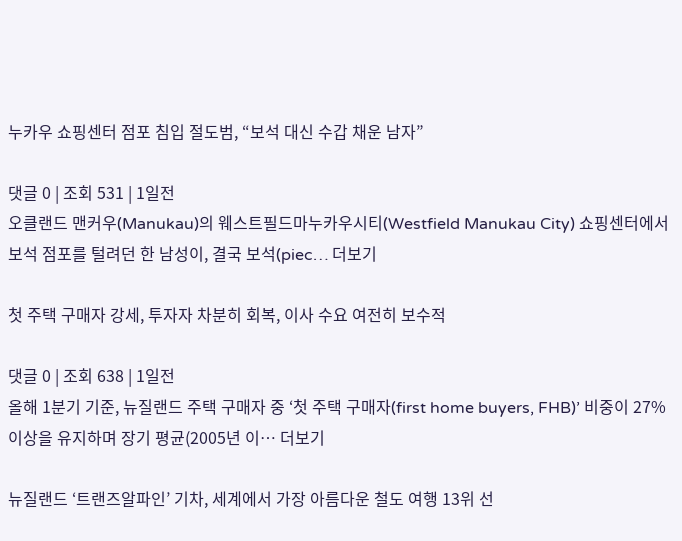누카우 쇼핑센터 점포 침입 절도범, “보석 대신 수갑 채운 남자”

댓글 0 | 조회 531 | 1일전
오클랜드 맨커우(Manukau)의 웨스트필드마누카우시티(Westfield Manukau City) 쇼핑센터에서 보석 점포를 털려던 한 남성이, 결국 보석(piec… 더보기

첫 주택 구매자 강세, 투자자 차분히 회복, 이사 수요 여전히 보수적

댓글 0 | 조회 638 | 1일전
올해 1분기 기준, 뉴질랜드 주택 구매자 중 ‘첫 주택 구매자(first home buyers, FHB)’ 비중이 27% 이상을 유지하며 장기 평균(2005년 이… 더보기

뉴질랜드 ‘트랜즈알파인’ 기차, 세계에서 가장 아름다운 철도 여행 13위 선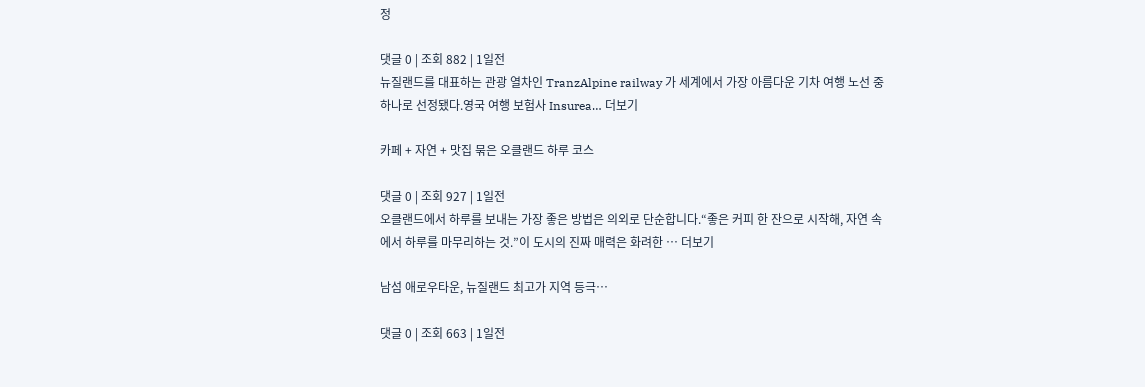정

댓글 0 | 조회 882 | 1일전
뉴질랜드를 대표하는 관광 열차인 TranzAlpine railway 가 세계에서 가장 아름다운 기차 여행 노선 중 하나로 선정됐다.영국 여행 보험사 Insurea… 더보기

카페 + 자연 + 맛집 묶은 오클랜드 하루 코스

댓글 0 | 조회 927 | 1일전
오클랜드에서 하루를 보내는 가장 좋은 방법은 의외로 단순합니다.“좋은 커피 한 잔으로 시작해, 자연 속에서 하루를 마무리하는 것.”이 도시의 진짜 매력은 화려한 … 더보기

남섬 애로우타운, 뉴질랜드 최고가 지역 등극…

댓글 0 | 조회 663 | 1일전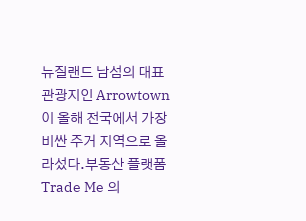뉴질랜드 남섬의 대표 관광지인 Arrowtown 이 올해 전국에서 가장 비싼 주거 지역으로 올라섰다.부동산 플랫폼 Trade Me 의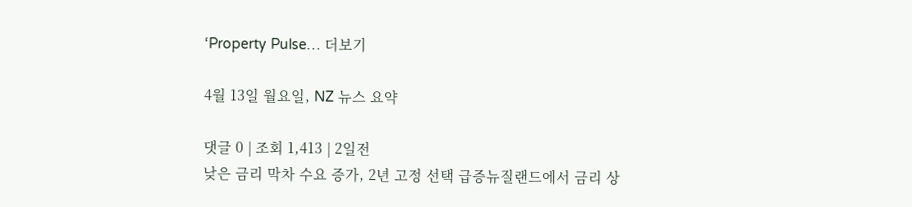‘Property Pulse… 더보기

4월 13일 월요일, NZ 뉴스 요약

댓글 0 | 조회 1,413 | 2일전
낮은 금리 막차 수요 증가, 2년 고정 선택 급증뉴질랜드에서 금리 상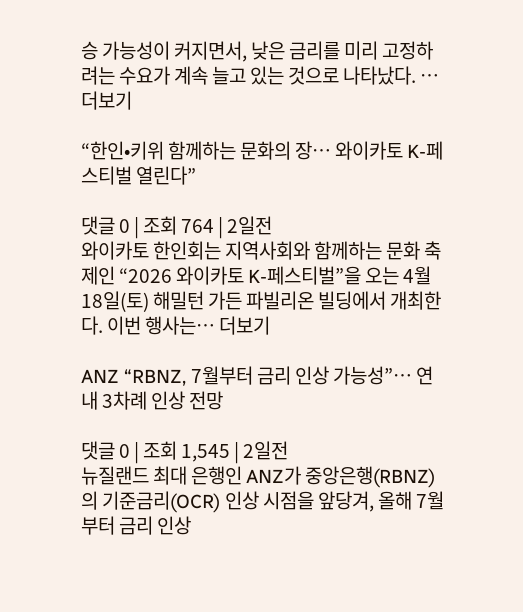승 가능성이 커지면서, 낮은 금리를 미리 고정하려는 수요가 계속 늘고 있는 것으로 나타났다. … 더보기

“한인•키위 함께하는 문화의 장… 와이카토 K-페스티벌 열린다”

댓글 0 | 조회 764 | 2일전
와이카토 한인회는 지역사회와 함께하는 문화 축제인 “2026 와이카토 K-페스티벌”을 오는 4월 18일(토) 해밀턴 가든 파빌리온 빌딩에서 개최한다. 이번 행사는… 더보기

ANZ “RBNZ, 7월부터 금리 인상 가능성”… 연내 3차례 인상 전망

댓글 0 | 조회 1,545 | 2일전
뉴질랜드 최대 은행인 ANZ가 중앙은행(RBNZ)의 기준금리(OCR) 인상 시점을 앞당겨, 올해 7월부터 금리 인상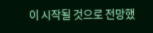이 시작될 것으로 전망했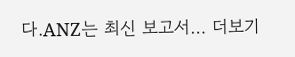다.ANZ는 최신 보고서… 더보기